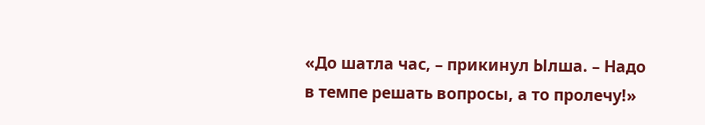«До шатла час, – прикинул Ылша. – Надо в темпе решать вопросы, а то пролечу!»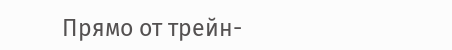Прямо от трейн-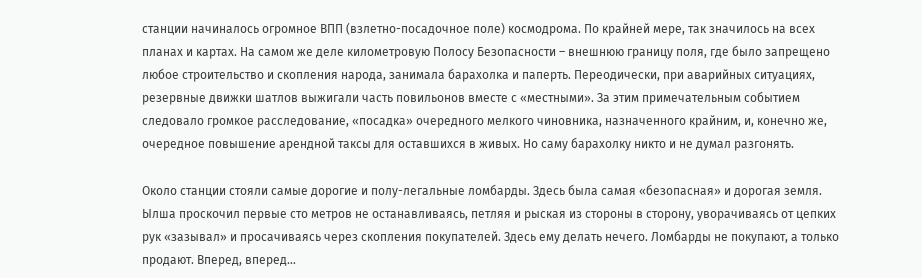станции начиналось огромное ВПП (взлетно-посадочное поле) космодрома. По крайней мере, так значилось на всех планах и картах. На самом же деле километровую Полосу Безопасности – внешнюю границу поля, где было запрещено любое строительство и скопления народа, занимала барахолка и паперть. Переодически, при аварийных ситуациях, резервные движки шатлов выжигали часть повильонов вместе с «местными». За этим примечательным событием следовало громкое расследование, «посадка» очередного мелкого чиновника, назначенного крайним, и, конечно же, очередное повышение арендной таксы для оставшихся в живых. Но саму барахолку никто и не думал разгонять.

Около станции стояли самые дорогие и полу-легальные ломбарды. Здесь была самая «безопасная» и дорогая земля. Ылша проскочил первые сто метров не останавливаясь, петляя и рыская из стороны в сторону, уворачиваясь от цепких рук «зазывал» и просачиваясь через скопления покупателей. Здесь ему делать нечего. Ломбарды не покупают, а только продают. Вперед, вперед…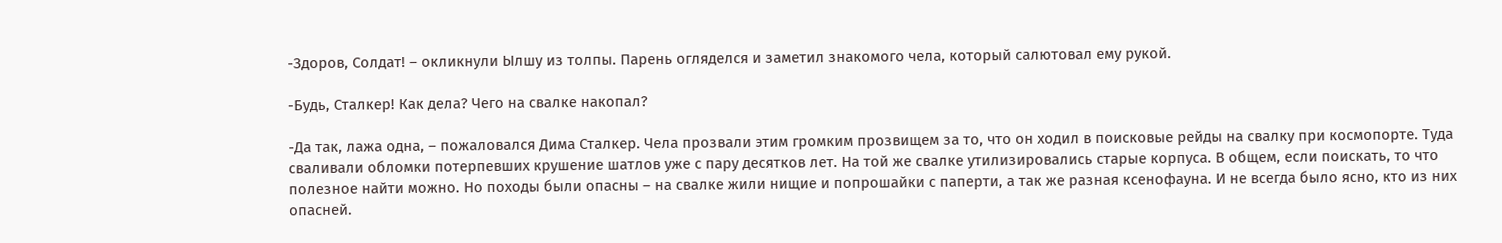-Здоров, Солдат! – окликнули Ылшу из толпы. Парень огляделся и заметил знакомого чела, который салютовал ему рукой.

-Будь, Сталкер! Как дела? Чего на свалке накопал?

-Да так, лажа одна, – пожаловался Дима Сталкер. Чела прозвали этим громким прозвищем за то, что он ходил в поисковые рейды на свалку при космопорте. Туда сваливали обломки потерпевших крушение шатлов уже с пару десятков лет. На той же свалке утилизировались старые корпуса. В общем, если поискать, то что полезное найти можно. Но походы были опасны – на свалке жили нищие и попрошайки с паперти, а так же разная ксенофауна. И не всегда было ясно, кто из них опасней.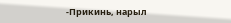-Прикинь, нарыл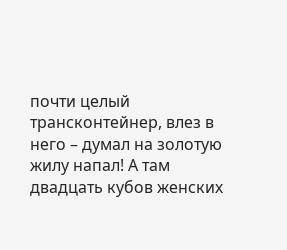почти целый трансконтейнер, влез в него – думал на золотую жилу напал! А там двадцать кубов женских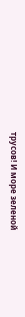трусов! И море зеленой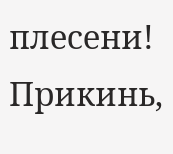плесени! Прикинь,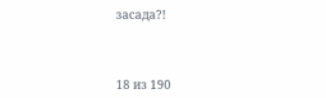засада?!



18 из 190